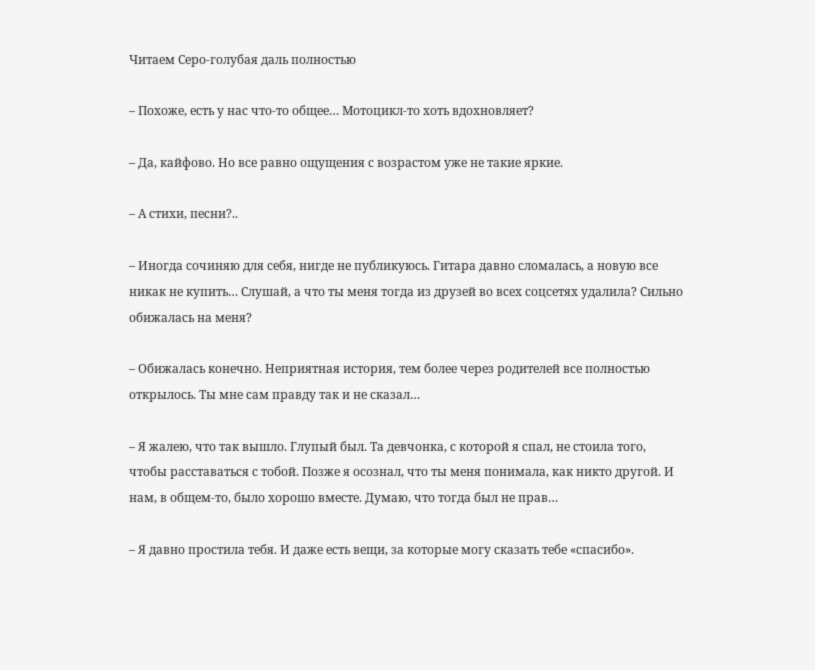Читаем Серо-голубая даль полностью

– Похоже, есть у нас что-то общее… Мотоцикл-то хоть вдохновляет?

– Да, кайфово. Но все равно ощущения с возрастом уже не такие яркие.

– А стихи, песни?..

– Иногда сочиняю для себя, нигде не публикуюсь. Гитара давно сломалась, а новую все никак не купить… Слушай, а что ты меня тогда из друзей во всех соцсетях удалила? Сильно обижалась на меня?

– Обижалась конечно. Неприятная история, тем более через родителей все полностью открылось. Ты мне сам правду так и не сказал…

– Я жалею, что так вышло. Глупый был. Та девчонка, с которой я спал, не стоила того, чтобы расставаться с тобой. Позже я осознал, что ты меня понимала, как никто другой. И нам, в общем-то, было хорошо вместе. Думаю, что тогда был не прав…

– Я давно простила тебя. И даже есть вещи, за которые могу сказать тебе «спасибо».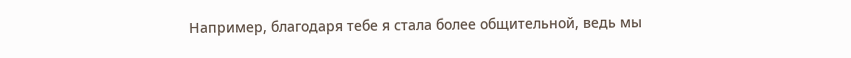Например, благодаря тебе я стала более общительной, ведь мы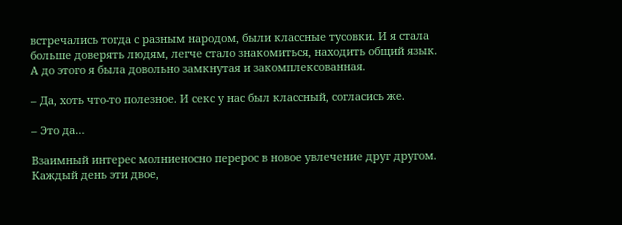встречались тогда с разным народом, были классные тусовки. И я стала больше доверять людям, легче стало знакомиться, находить общий язык. А до этого я была довольно замкнутая и закомплексованная.

– Да, хоть что-то полезное. И секс у нас был классный, согласись же.

– Это да…

Взаимный интерес молниеносно перерос в новое увлечение друг другом. Каждый день эти двое,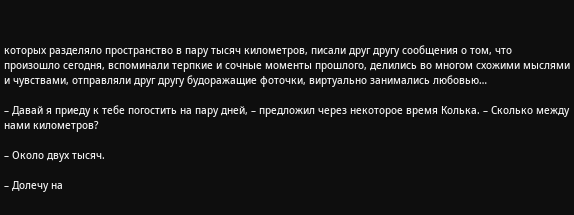которых разделяло пространство в пару тысяч километров, писали друг другу сообщения о том, что произошло сегодня, вспоминали терпкие и сочные моменты прошлого, делились во многом схожими мыслями и чувствами, отправляли друг другу будоражащие фоточки, виртуально занимались любовью…

– Давай я приеду к тебе погостить на пару дней, – предложил через некоторое время Колька. – Сколько между нами километров?

– Около двух тысяч.

– Долечу на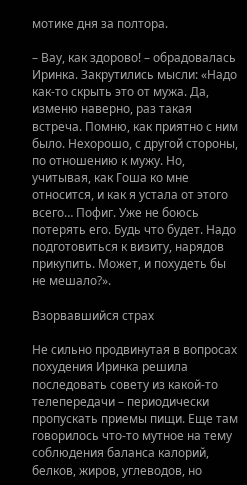мотике дня за полтора.

– Вау, как здорово! – обрадовалась Иринка. Закрутились мысли: «Надо как-то скрыть это от мужа. Да, изменю наверно, раз такая встреча. Помню, как приятно с ним было. Нехорошо, с другой стороны, по отношению к мужу. Но, учитывая, как Гоша ко мне относится, и как я устала от этого всего… Пофиг. Уже не боюсь потерять его. Будь что будет. Надо подготовиться к визиту, нарядов прикупить. Может, и похудеть бы не мешало?».

Взорвавшийся страх

Не сильно продвинутая в вопросах похудения Иринка решила последовать совету из какой-то телепередачи – периодически пропускать приемы пищи. Еще там говорилось что-то мутное на тему соблюдения баланса калорий, белков, жиров, углеводов, но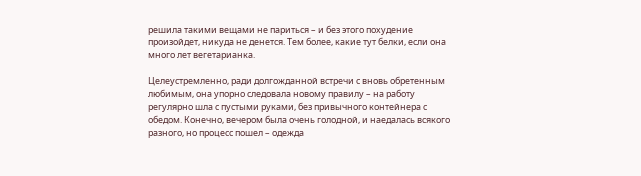решила такими вещами не париться – и без этого похудение произойдет, никуда не денется. Тем более, какие тут белки, если она много лет вегетарианка.

Целеустремленно, ради долгожданной встречи с вновь обретенным любимым, она упорно следовала новому правилу – на работу регулярно шла с пустыми руками, без привычного контейнера с обедом. Конечно, вечером была очень голодной, и наедалась всякого разного, но процесс пошел – одежда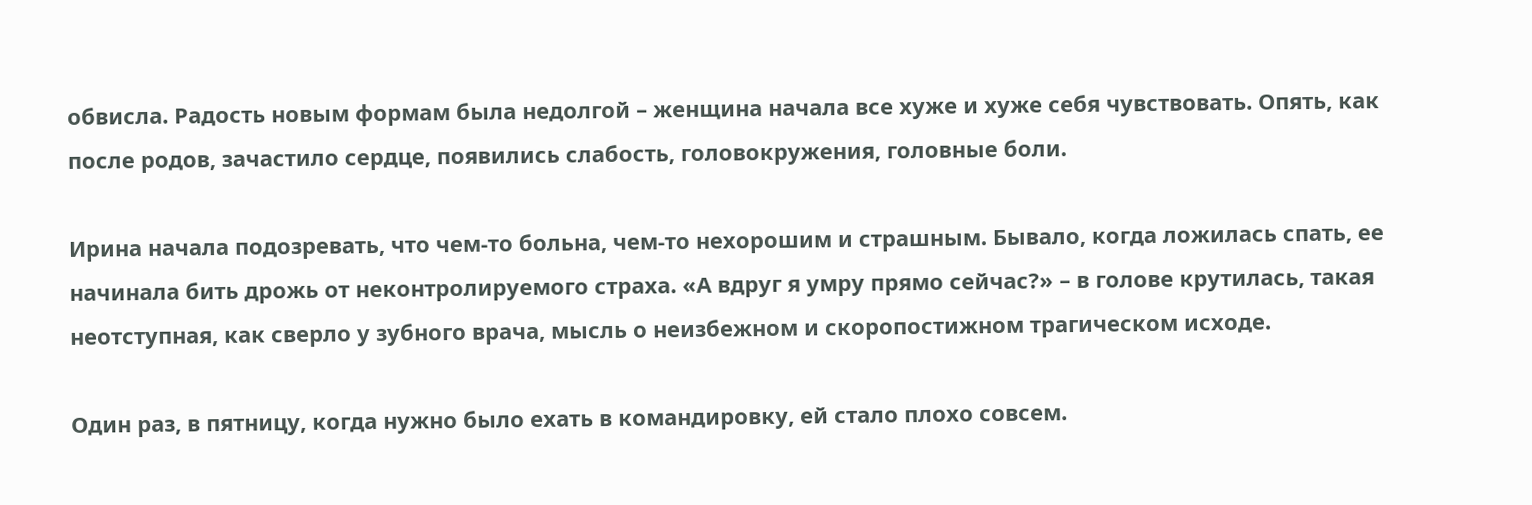обвисла. Радость новым формам была недолгой – женщина начала все хуже и хуже себя чувствовать. Опять, как после родов, зачастило сердце, появились слабость, головокружения, головные боли.

Ирина начала подозревать, что чем-то больна, чем-то нехорошим и страшным. Бывало, когда ложилась спать, ее начинала бить дрожь от неконтролируемого страха. «А вдруг я умру прямо сейчас?» – в голове крутилась, такая неотступная, как сверло у зубного врача, мысль о неизбежном и скоропостижном трагическом исходе.

Один раз, в пятницу, когда нужно было ехать в командировку, ей стало плохо совсем.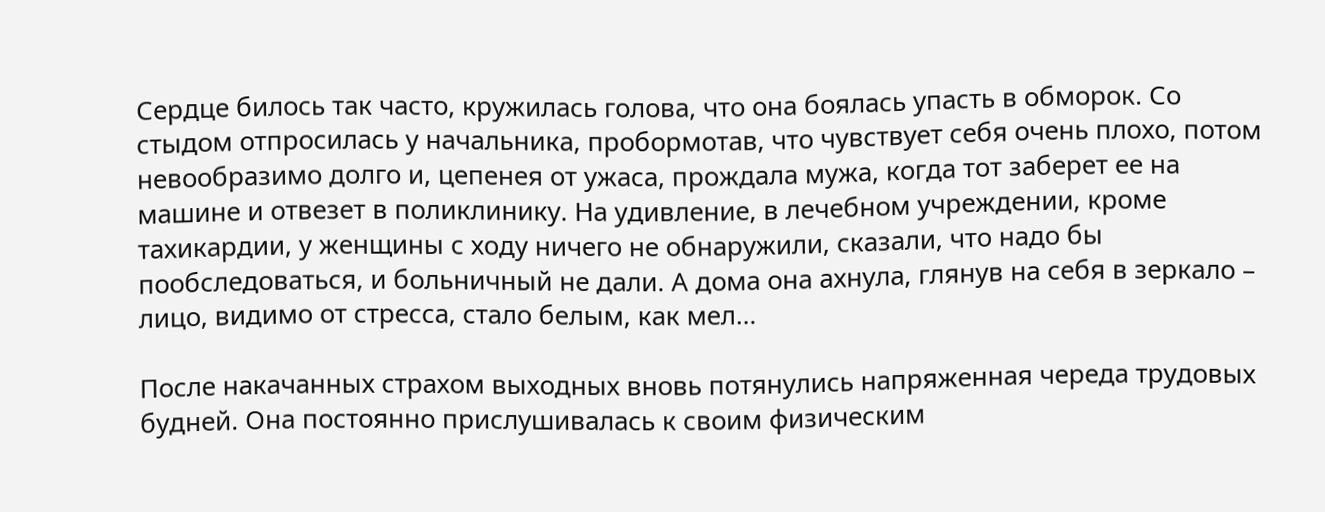Сердце билось так часто, кружилась голова, что она боялась упасть в обморок. Со стыдом отпросилась у начальника, пробормотав, что чувствует себя очень плохо, потом невообразимо долго и, цепенея от ужаса, прождала мужа, когда тот заберет ее на машине и отвезет в поликлинику. На удивление, в лечебном учреждении, кроме тахикардии, у женщины с ходу ничего не обнаружили, сказали, что надо бы пообследоваться, и больничный не дали. А дома она ахнула, глянув на себя в зеркало – лицо, видимо от стресса, стало белым, как мел…

После накачанных страхом выходных вновь потянулись напряженная череда трудовых будней. Она постоянно прислушивалась к своим физическим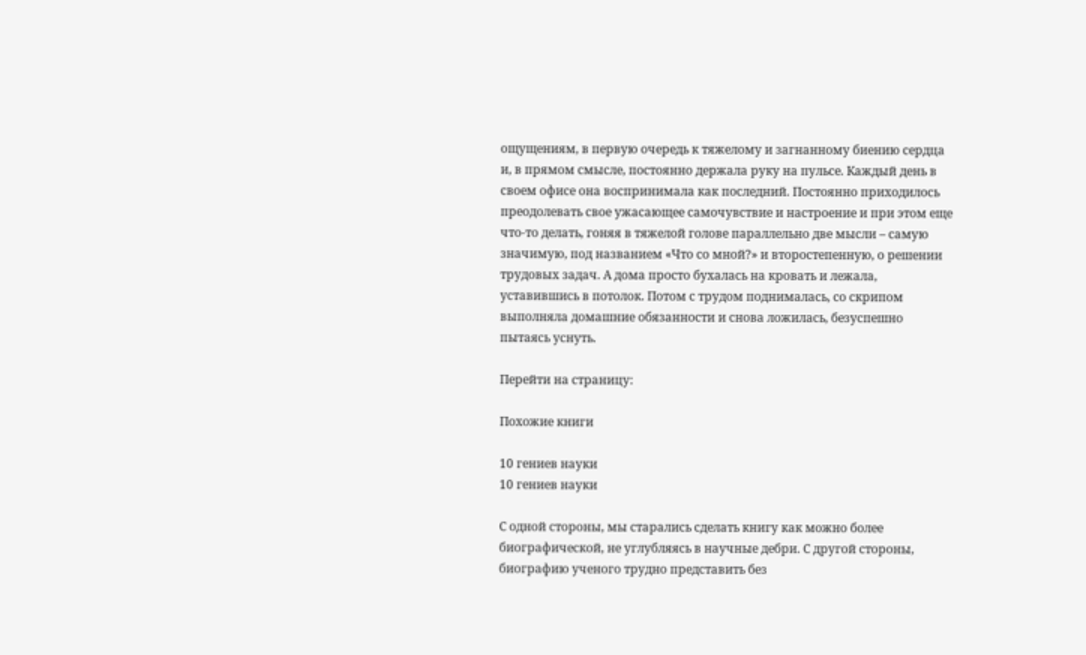ощущениям, в первую очередь к тяжелому и загнанному биению сердца и, в прямом смысле, постоянно держала руку на пульсе. Каждый день в своем офисе она воспринимала как последний. Постоянно приходилось преодолевать свое ужасающее самочувствие и настроение и при этом еще что-то делать, гоняя в тяжелой голове параллельно две мысли – самую значимую, под названием «Что со мной?» и второстепенную, о решении трудовых задач. А дома просто бухалась на кровать и лежала, уставившись в потолок. Потом с трудом поднималась, со скрипом выполняла домашние обязанности и снова ложилась, безуспешно пытаясь уснуть.

Перейти на страницу:

Похожие книги

10 гениев науки
10 гениев науки

С одной стороны, мы старались сделать книгу как можно более биографической, не углубляясь в научные дебри. С другой стороны, биографию ученого трудно представить без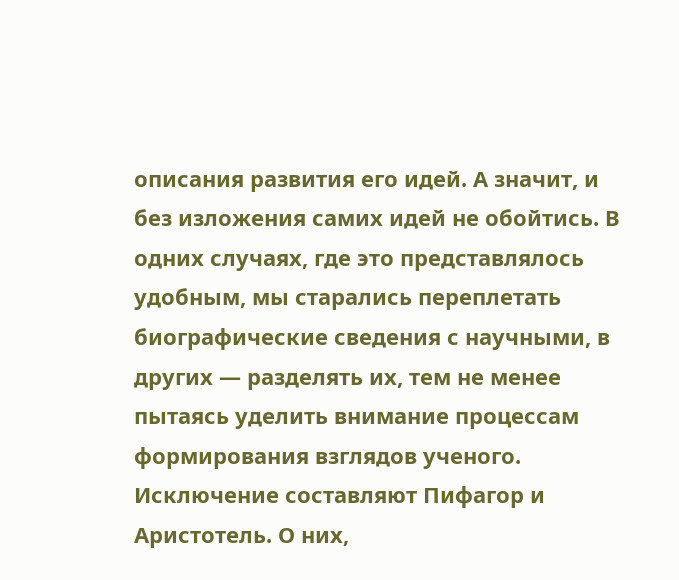описания развития его идей. А значит, и без изложения самих идей не обойтись. В одних случаях, где это представлялось удобным, мы старались переплетать биографические сведения с научными, в других — разделять их, тем не менее пытаясь уделить внимание процессам формирования взглядов ученого. Исключение составляют Пифагор и Аристотель. О них,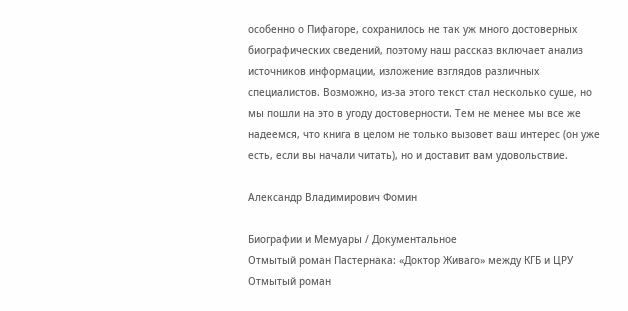особенно о Пифагоре, сохранилось не так уж много достоверных биографических сведений, поэтому наш рассказ включает анализ источников информации, изложение взглядов различных специалистов. Возможно, из-за этого текст стал несколько суше, но мы пошли на это в угоду достоверности. Тем не менее мы все же надеемся, что книга в целом не только вызовет ваш интерес (он уже есть, если вы начали читать), но и доставит вам удовольствие.

Александр Владимирович Фомин

Биографии и Мемуары / Документальное
Отмытый роман Пастернака: «Доктор Живаго» между КГБ и ЦРУ
Отмытый роман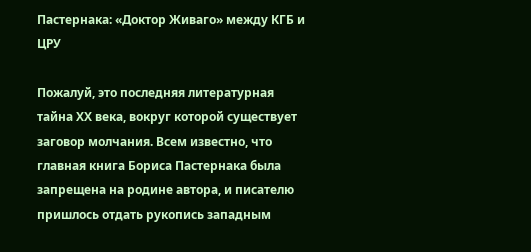Пастернака: «Доктор Живаго» между КГБ и ЦРУ

Пожалуй, это последняя литературная тайна ХХ века, вокруг которой существует заговор молчания. Всем известно, что главная книга Бориса Пастернака была запрещена на родине автора, и писателю пришлось отдать рукопись западным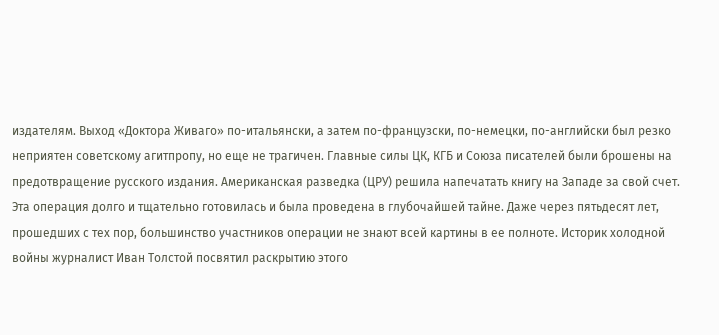издателям. Выход «Доктора Живаго» по-итальянски, а затем по-французски, по-немецки, по-английски был резко неприятен советскому агитпропу, но еще не трагичен. Главные силы ЦК, КГБ и Союза писателей были брошены на предотвращение русского издания. Американская разведка (ЦРУ) решила напечатать книгу на Западе за свой счет. Эта операция долго и тщательно готовилась и была проведена в глубочайшей тайне. Даже через пятьдесят лет, прошедших с тех пор, большинство участников операции не знают всей картины в ее полноте. Историк холодной войны журналист Иван Толстой посвятил раскрытию этого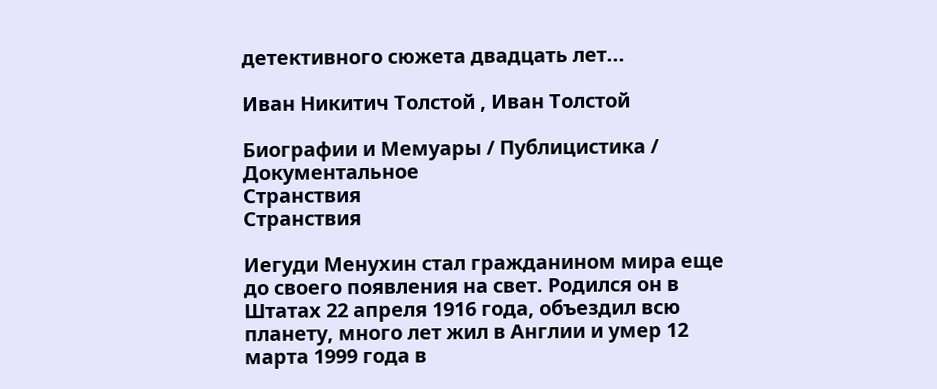детективного сюжета двадцать лет...

Иван Никитич Толстой , Иван Толстой

Биографии и Мемуары / Публицистика / Документальное
Странствия
Странствия

Иегуди Менухин стал гражданином мира еще до своего появления на свет. Родился он в Штатах 22 апреля 1916 года, объездил всю планету, много лет жил в Англии и умер 12 марта 1999 года в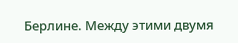Берлине. Между этими двумя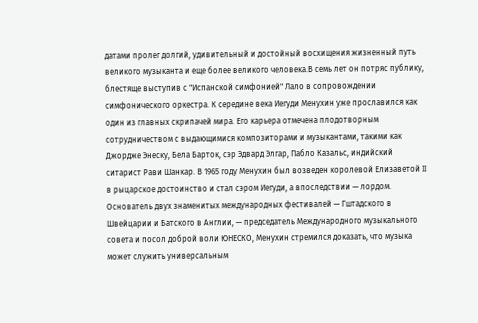датами пролег долгий, удивительный и достойный восхищения жизненный путь великого музыканта и еще более великого человека.В семь лет он потряс публику, блестяще выступив с "Испанской симфонией" Лало в сопровождении симфонического оркестра. К середине века Иегуди Менухин уже прославился как один из главных скрипачей мира. Его карьера отмечена плодотворным сотрудничеством с выдающимися композиторами и музыкантами, такими как Джордже Энеску, Бела Барток, сэр Эдвард Элгар, Пабло Казальс, индийский ситарист Рави Шанкар. В 1965 году Менухин был возведен королевой Елизаветой II в рыцарское достоинство и стал сэром Иегуди, а впоследствии — лордом. Основатель двух знаменитых международных фестивалей — Гштадского в Швейцарии и Батского в Англии, — председатель Международного музыкального совета и посол доброй воли ЮНЕСКО, Менухин стремился доказать, что музыка может служить универсальным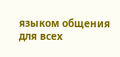языком общения для всех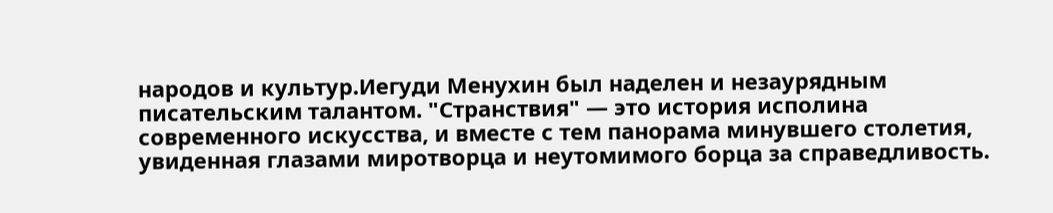народов и культур.Иегуди Менухин был наделен и незаурядным писательским талантом. "Странствия" — это история исполина современного искусства, и вместе с тем панорама минувшего столетия, увиденная глазами миротворца и неутомимого борца за справедливость.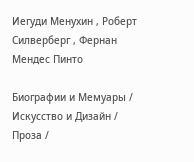Иегуди Менухин , Роберт Силверберг , Фернан Мендес Пинто

Биографии и Мемуары / Искусство и Дизайн / Проза /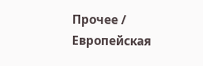Прочее / Европейская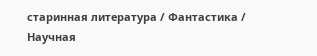старинная литература / Фантастика / Научная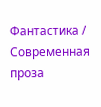Фантастика / Современная проза